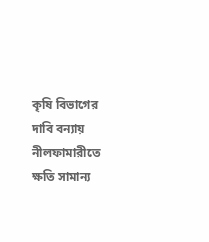কৃষি বিভাগের দাবি বন্যায় নীলফামারীতে ক্ষতি সামান্য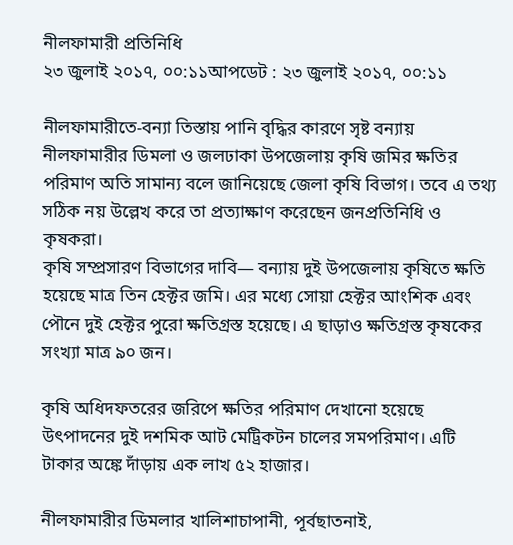নীলফামারী প্রতিনিধি
২৩ জুলাই ২০১৭, ০০:১১আপডেট : ২৩ জুলাই ২০১৭, ০০:১১

নীলফামারীতে-বন্যা তিস্তায় পানি বৃদ্ধির কারণে সৃষ্ট বন্যায় নীলফামারীর ডিমলা ও জলঢাকা উপজেলায় কৃষি জমির ক্ষতির পরিমাণ অতি সামান্য বলে জানিয়েছে জেলা কৃষি বিভাগ। তবে এ তথ্য সঠিক নয় উল্লেখ করে তা প্রত্যাক্ষাণ করেছেন জনপ্রতিনিধি ও কৃষকরা।
কৃষি সম্প্রসারণ বিভাগের দাবি— বন্যায় দুই উপজেলায় কৃষিতে ক্ষতি হয়েছে মাত্র তিন হেক্টর জমি। এর মধ্যে সোয়া হেক্টর আংশিক এবং পৌনে দুই হেক্টর পুরো ক্ষতিগ্রস্ত হয়েছে। এ ছাড়াও ক্ষতিগ্রস্ত কৃষকের সংখ্যা মাত্র ৯০ জন।

কৃষি অধিদফতরের জরিপে ক্ষতির পরিমাণ দেখানো হয়েছে উৎপাদনের দুই দশমিক আট মেট্রিকটন চালের সমপরিমাণ। এটি টাকার অঙ্কে দাঁড়ায় এক লাখ ৫২ হাজার।

নীলফামারীর ডিমলার খালিশাচাপানী, পূর্বছাতনাই,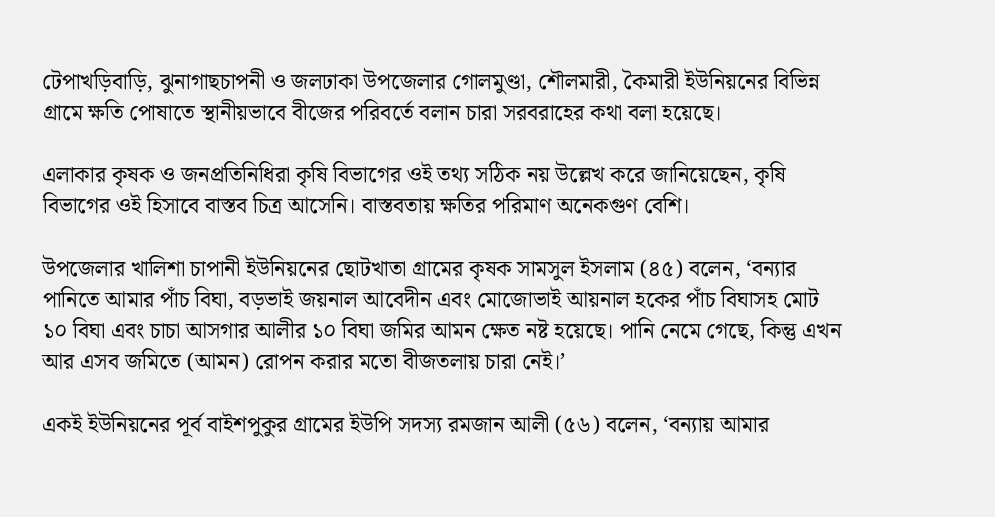টেপাখড়িবাড়ি, ঝুনাগাছচাপনী ও জলঢাকা উপজেলার গোলমুণ্ডা, শৌলমারী, কৈমারী ইউনিয়নের বিভিন্ন গ্রামে ক্ষতি পোষাতে স্থানীয়ভাবে বীজের পরিবর্তে বলান চারা সরবরাহের কথা বলা হয়েছে।

এলাকার কৃষক ও জনপ্রতিনিধিরা কৃষি বিভাগের ওই তথ্য সঠিক নয় উল্লেখ করে জানিয়েছেন, কৃষি বিভাগের ওই হিসাবে বাস্তব চিত্র আসেনি। বাস্তবতায় ক্ষতির পরিমাণ অনেকগুণ বেশি।

উপজেলার খালিশা চাপানী ইউনিয়নের ছোটখাতা গ্রামের কৃষক সামসুল ইসলাম (৪৫) বলেন, ‘বন্যার পানিতে আমার পাঁচ বিঘা, বড়ভাই জয়নাল আবেদীন এবং মোজোভাই আয়নাল হকের পাঁচ বিঘাসহ মোট ১০ বিঘা এবং চাচা আসগার আলীর ১০ বিঘা জমির আমন ক্ষেত নষ্ট হয়েছে। পানি নেমে গেছে, কিন্তু এখন আর এসব জমিতে (আমন) রোপন করার মতো বীজতলায় চারা নেই।’

একই ইউনিয়নের পূর্ব বাইশপুকুর গ্রামের ইউপি সদস্য রমজান আলী (৫৬) বলেন, ‘বন্যায় আমার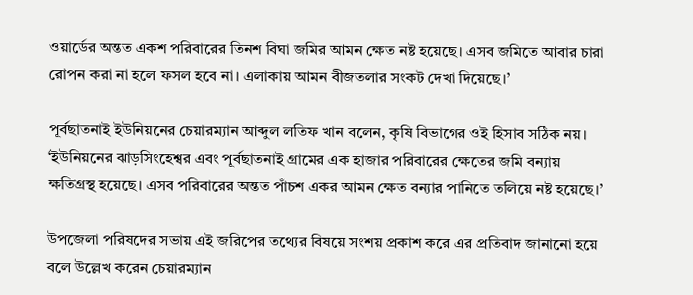ওয়ার্ডের অন্তত একশ পরিবারের তিনশ বিঘা জমির আমন ক্ষেত নষ্ট হয়েছে। এসব জমিতে আবার চারা রোপন করা না হলে ফসল হবে না। এলাকায় আমন বীজতলার সংকট দেখা দিয়েছে।’

পূর্বছাতনাই ইউনিয়নের চেয়ারম্যান আব্দুল লতিফ খান বলেন, কৃষি বিভাগের ওই হিসাব সঠিক নয়। ‘ইউনিয়নের ঝাড়সিংহেশ্বর এবং পূর্বছাতনাই গ্রামের এক হাজার পরিবারের ক্ষেতের জমি বন্যায় ক্ষতিগ্রস্থ হয়েছে। এসব পরিবারের অন্তত পাঁচশ একর আমন ক্ষেত বন্যার পানিতে তলিয়ে নষ্ট হয়েছে।’

উপজেলা পরিষদের সভায় এই জরিপের তথ্যের বিষয়ে সংশয় প্রকাশ করে এর প্রতিবাদ জানানো হয়ে বলে উল্লেখ করেন চেয়ারম্যান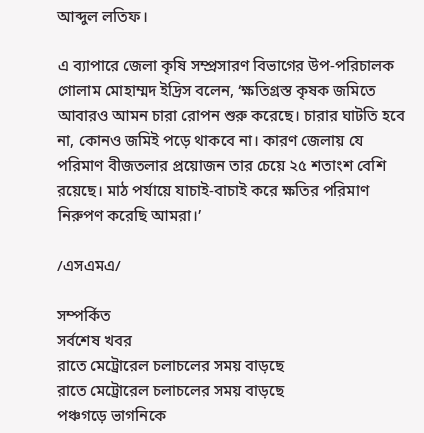আব্দুল লতিফ।

এ ব্যাপারে জেলা কৃষি সম্প্রসারণ বিভাগের উপ-পরিচালক গোলাম মোহাম্মদ ইদ্রিস বলেন, ‘ক্ষতিগ্রস্ত কৃষক জমিতে আবারও আমন চারা রোপন শুরু করেছে। চারার ঘাটতি হবে না, কোনও জমিই পড়ে থাকবে না। কারণ জেলায় যে পরিমাণ বীজতলার প্রয়োজন তার চেয়ে ২৫ শতাংশ বেশি রয়েছে। মাঠ পর্যায়ে যাচাই-বাচাই করে ক্ষতির পরিমাণ নিরুপণ করেছি আমরা।’

/এসএমএ/

সম্পর্কিত
সর্বশেষ খবর
রাতে মেট্রোরেল চলাচলের সময় বাড়ছে
রাতে মেট্রোরেল চলাচলের সময় বাড়ছে
পঞ্চগড়ে ভাগনিকে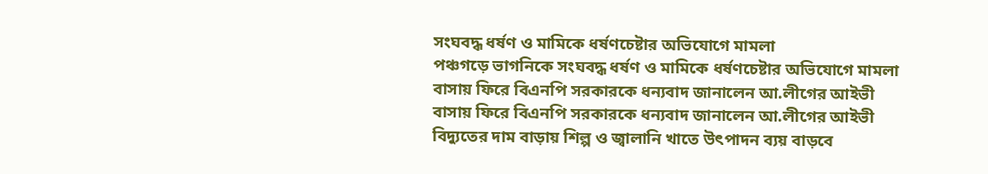সংঘবদ্ধ ধর্ষণ ও মামিকে ধর্ষণচেষ্টার অভিযোগে মামলা
পঞ্চগড়ে ভাগনিকে সংঘবদ্ধ ধর্ষণ ও মামিকে ধর্ষণচেষ্টার অভিযোগে মামলা
বাসায় ফিরে বিএনপি সরকারকে ধন্যবাদ জানালেন আ.লীগের আইভী
বাসায় ফিরে বিএনপি সরকারকে ধন্যবাদ জানালেন আ.লীগের আইভী
বিদ্যুতের দাম বাড়ায় শিল্প ও জ্বালানি খাতে উৎপাদন ব্যয় বাড়বে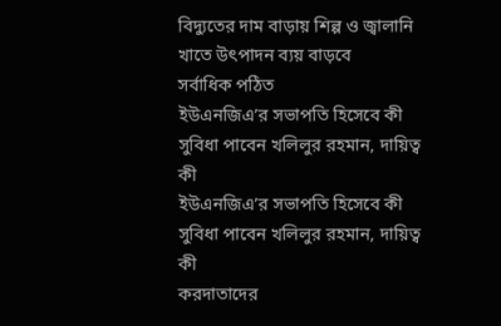বিদ্যুতের দাম বাড়ায় শিল্প ও জ্বালানি খাতে উৎপাদন ব্যয় বাড়বে
সর্বাধিক পঠিত
ইউএনজিএ’র সভাপতি হিসেবে কী সুবিধা পাবেন খলিলুর রহমান, দায়িত্ব কী
ইউএনজিএ’র সভাপতি হিসেবে কী সুবিধা পাবেন খলিলুর রহমান, দায়িত্ব কী
করদাতাদের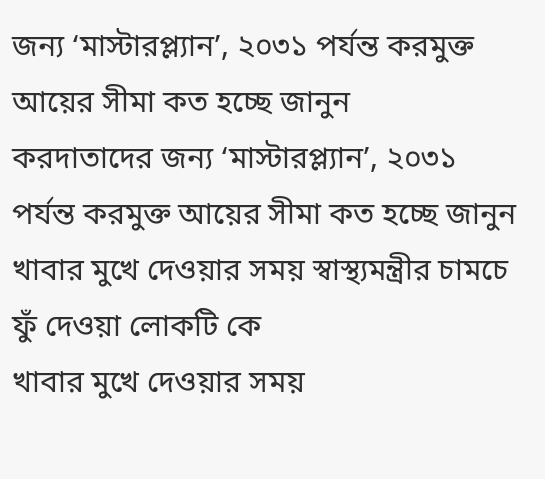জন্য ‘মাস্টারপ্ল্যান’, ২০৩১ পর্যন্ত করমুক্ত আয়ের সীমা কত হচ্ছে জানুন
করদাতাদের জন্য ‘মাস্টারপ্ল্যান’, ২০৩১ পর্যন্ত করমুক্ত আয়ের সীমা কত হচ্ছে জানুন
খাবার মুখে দেওয়ার সময় স্বাস্থ্যমন্ত্রীর চামচে ফুঁ দেওয়া লোকটি কে
খাবার মুখে দেওয়ার সময়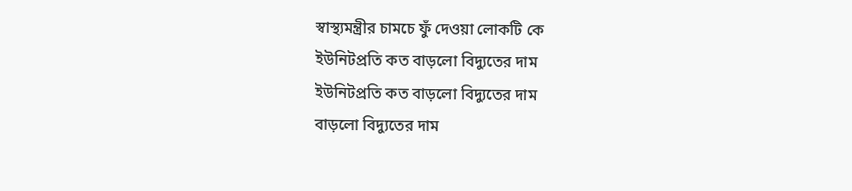স্বাস্থ্যমন্ত্রীর চামচে ফুঁ দেওয়া লোকটি কে
ইউনিটপ্রতি কত বাড়লো বিদ্যুতের দাম
ইউনিটপ্রতি কত বাড়লো বিদ্যুতের দাম
বাড়লো বিদ্যুতের দাম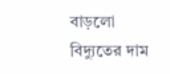বাড়লো বিদ্যুতের দাম